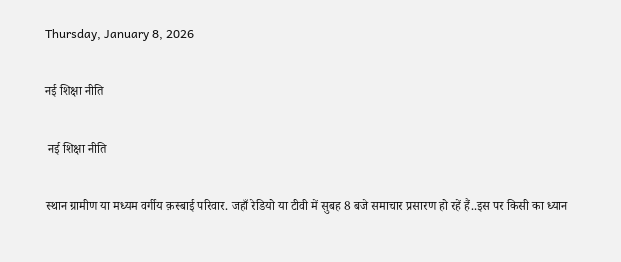Thursday, January 8, 2026

नई शिक्षा नीति

 नई शिक्षा नीति

स्थान ग्रामीण या मध्यम वर्गीय क़स्बाई परिवार. जहाँ रेडियो या टीवी में सुबह 8 बजे समाचार प्रसारण हो रहें हैं..इस पर किसी का ध्यान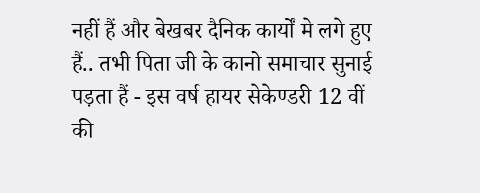नहीं हैं और बेखबर दैनिक कार्यों मे लगे हुए हैं.. तभी पिता जी के कानो समाचार सुनाई पड़ता हैं - इस वर्ष हायर सेकेण्डरी 12 वीं की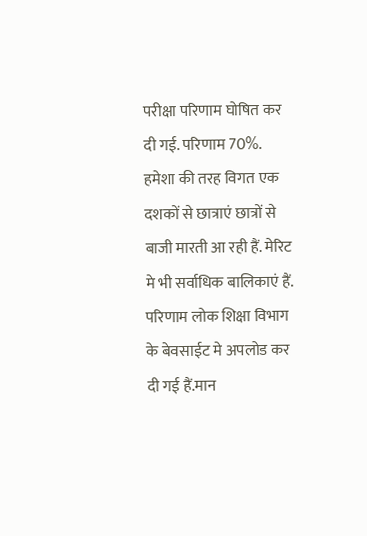परीक्षा परिणाम घोषित कर दी गई. परिणाम 70%. हमेशा की तरह विगत एक दशकों से छात्राएं छात्रों से  बाजी मारती आ रही हैं. मेरिट मे भी सर्वाधिक बालिकाएं हैं. परिणाम लोक शिक्षा विभाग के बेवसाईट मे अपलोड कर दी गई हैं.मान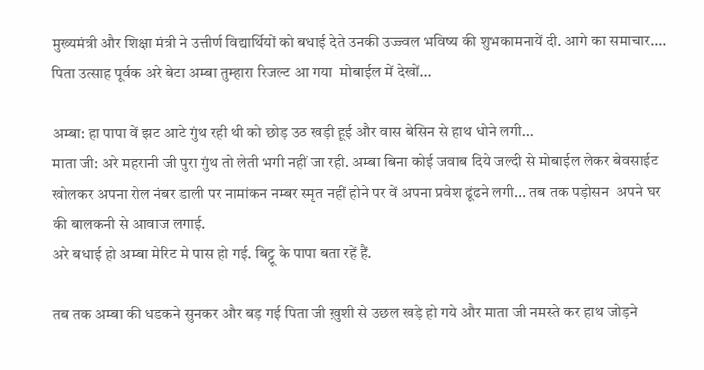मुख्यमंत्री और शिक्षा मंत्री ने उत्तीर्ण विद्यार्थियों को बधाई देते उनकी उज्ज्वल भविष्य की शुभकामनायें दी. आगे का समाचार.... पिता उत्साह पूर्वक अरे बेटा अम्बा तुम्हारा रिजल्ट आ गया  मोबाईल में देखों...

अम्बा: हा पापा वें झट आटे गुंथ रही थी को छोड़ उठ खड़ी हूई और वास बेसिन से हाथ धोने लगी...
माता जी: अरे महरानी जी पुरा गुंथ तो लेती भगी नहीं जा रही. अम्बा बिना कोई जवाब दिये जल्दी से मोबाईल लेकर बेवसाईट खोलकर अपना रोल नंबर डाली पर नामांकन नम्बर स्मृत नहीं होने पर वें अपना प्रवेश ढूंढने लगी... तब तक पड़ोसन  अपने घर की बालकनी से आवाज लगाई.
अरे बधाई हो अम्बा मेरिट मे पास हो गई. बिट्टू के पापा बता रहें हैं.

तब तक अम्बा की धडकने सुनकर और बड़ गई पिता जी ख़ुशी से उछल खड़े हो गये और माता जी नमस्ते कर हाथ जोड़ने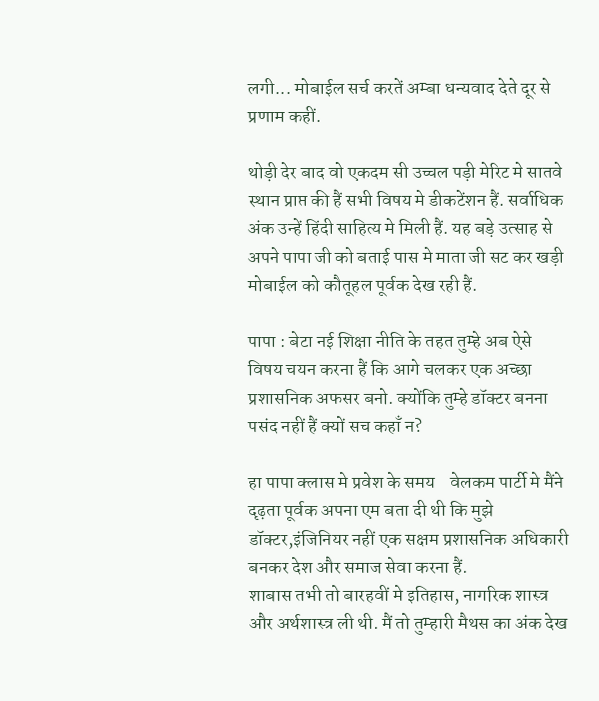लगी... मोबाईल सर्च करतें अम्बा धन्यवाद देते दूर से प्रणाम कहीं.

थोड़ी देर बाद वो एकदम सी उच्चल पड़ी मेरिट मे सातवे स्थान प्राप्त की हैं सभी विषय मे डीकटेंशन हैं. सर्वाधिक अंक उन्हें हिंदी साहित्य मे मिली हैं. यह बड़े उत्साह से अपने पापा जी को बताई पास मे माता जी सट कर खड़ी मोबाईल को कौतूहल पूर्वक देख रही हैं.

पापा : बेटा नई शिक्षा नीति के तहत तुम्हे अब ऐसे विषय चयन करना हैं कि आगे चलकर एक अच्छा प्रशासनिक अफसर बनो. क्योंकि तुम्हे डॉक्टर बनना पसंद नहीं हैं क्यों सच कहाँ न?

हा पापा क्लास मे प्रवेश के समय    वेलकम पार्टी मे मैंने दृढ़ता पूर्वक अपना एम बता दी थी कि मुझे डॉक्टर,इंजिनियर नहीं एक सक्षम प्रशासनिक अधिकारी बनकर देश और समाज सेवा करना हैं.
शाबास तभी तो बारहवीं मे इतिहास, नागरिक शास्त्र और अर्थशास्त्र ली थी. मैं तो तुम्हारी मैथस का अंक देख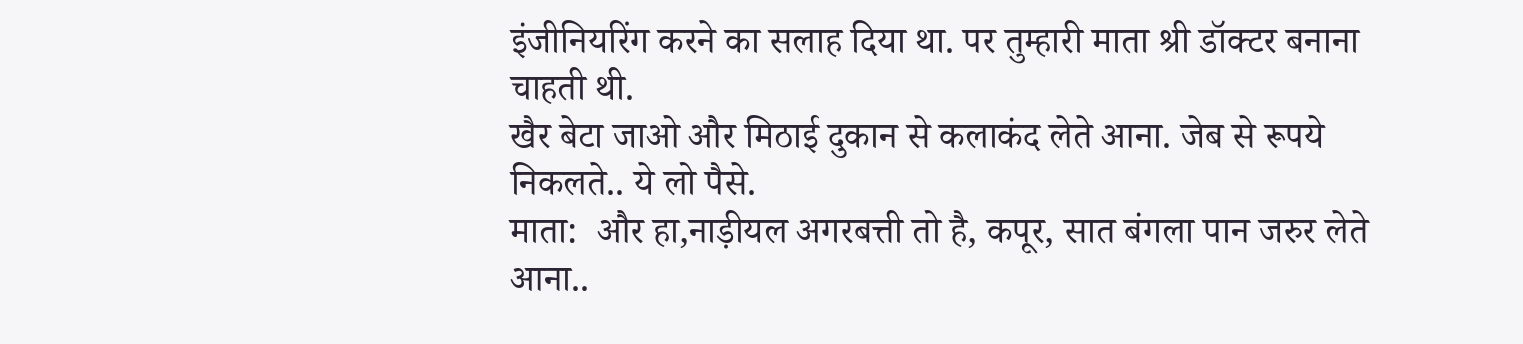इंजीनियरिंग करने का सलाह दिया था. पर तुम्हारी माता श्री डॉक्टर बनाना चाहती थी.
खैर बेटा जाओ और मिठाई दुकान से कलाकंद लेते आना. जेब से रूपये निकलते.. ये लो पैसे.
माता:  और हा,नाड़ीयल अगरबत्ती तो है, कपूर, सात बंगला पान जरुर लेते आना..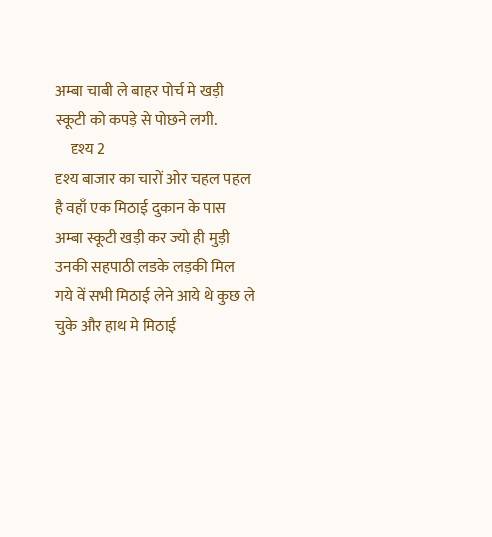अम्बा चाबी ले बाहर पोर्च मे खड़ी स्कूटी को कपड़े से पोछने लगी.
     दृश्य 2
दृश्य बाजार का चारों ओर चहल पहल है वहाँ एक मिठाई दुकान के पास  अम्बा स्कूटी खड़ी कर ज्यो ही मुड़ी उनकी सहपाठी लडके लड़की मिल गये वें सभी मिठाई लेने आये थे कुछ ले चुके और हाथ मे मिठाई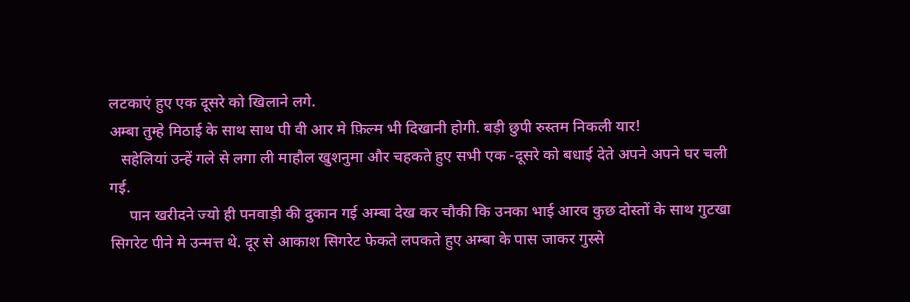लटकाएं हुए एक दूसरे को खिलाने लगे.
अम्बा तुम्हे मिठाई के साथ साथ पी वी आर मे फ़िल्म भी दिखानी होगी. बड़ी छुपी रुस्तम निकली यार!
   सहेलियां उन्हें गले से लगा ली माहौल खुशनुमा और चहकते हुए सभी एक -दूसरे को बधाई देते अपने अपने घर चली गई.
     पान खरीदने ज्यो ही पनवाड़ी की दुकान गई अम्बा देख कर चौकी कि उनका भाई आरव कुछ दोस्तों के साथ गुटखा सिगरेट पीने मे उन्मत्त थे. दूर से आकाश सिगरेट फेकते लपकते हुए अम्बा के पास जाकर गुस्से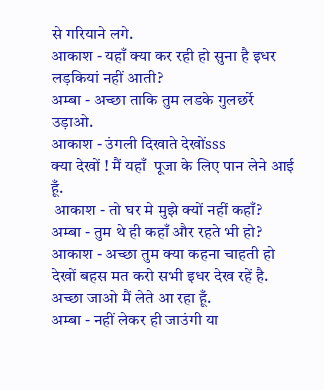से गरियाने लगे.
आकाश - यहाँ क्या कर रही हो सुना है इधर लड़कियां नहीं आती?
अम्बा - अच्छा ताकि तुम लडके गुलछर्रे उड़ाओ.
आकाश - उंगली दिखाते देखोंsss
क्या देखों ! मैं यहाँ  पूजा के लिए पान लेने आई हूँ.
 आकाश - तो घर मे मुझे क्यों नहीं कहाँ?
अम्बा - तुम थे ही कहाँ और रहते भी हो?
आकाश - अच्छा तुम क्या कहना चाहती हो  देखों बहस मत करो सभी इधर देख रहें है. अच्छा जाओ मैं लेते आ रहा हूँ.
अम्बा - नहीं लेकर ही जाउंगी या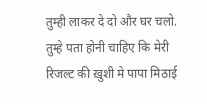तुम्ही लाकर दे दो और घर चलो. तुम्हे पता होनी चाहिए कि मेरी रिजल्ट की ख़ुशी मे पापा मिठाई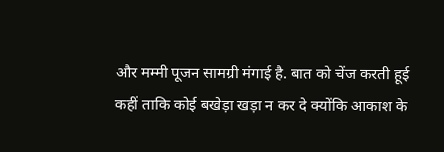और मम्मी पूजन सामग्री मंगाई है. बात को चेंज करती हूई कहीं ताकि कोई बखेड़ा खड़ा न कर दे क्योंकि आकाश के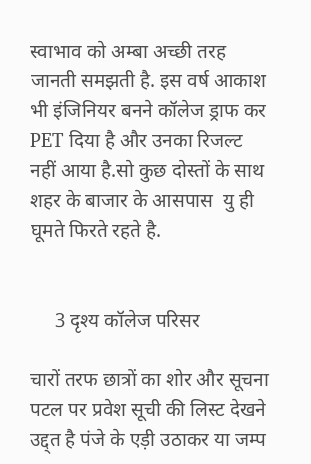स्वाभाव को अम्बा अच्छी तरह जानती समझती है. इस वर्ष आकाश भी इंजिनियर बनने कॉलेज ड्राफ कर PET दिया है और उनका रिजल्ट नहीं आया है.सो कुछ दोस्तों के साथ शहर के बाजार के आसपास  यु ही घूमते फिरते रहते है.


     3 दृश्य कॉलेज परिसर

चारों तरफ छात्रों का शोर और सूचना पटल पर प्रवेश सूची की लिस्ट देखने उद्द्त है पंजे के एड़ी उठाकर या जम्प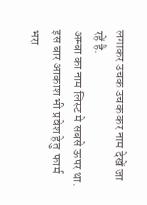लगाकर उचक उचक कर नाम देखें जा रहें है.
अम्बा का नाम लिस्ट मे सबसे ऊपर था. इस बार आकाश भी प्रवेश हेतु  फार्म भरा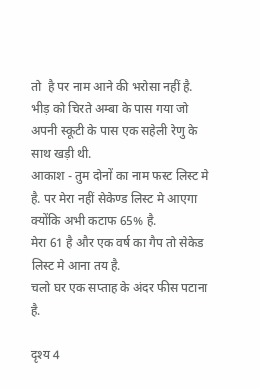तो  है पर नाम आने की भरोसा नहीं है.
भीड़ को चिरते अम्बा के पास गया जो अपनी स्कूटी के पास एक सहेली रेणु के साथ खड़ी थी.
आकाश - तुम दोनों का नाम फस्ट लिस्ट मे है. पर मेरा नहीं सेकेण्ड लिस्ट मे आएगा क्योंकि अभी कटाफ 65% है.
मेरा 61 है और एक वर्ष का गैप तो सेकेड लिस्ट मे आना तय है.
चलो घर एक सप्ताह के अंदर फीस पटाना है.

दृश्य 4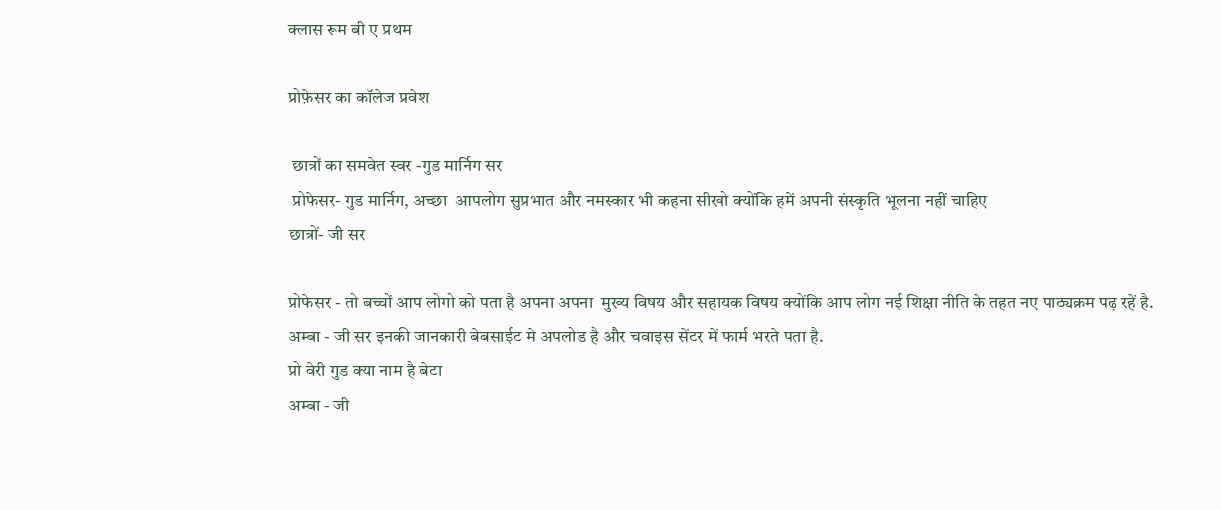क्लास रूम बी ए प्रथम

प्रोफ़ेसर का कॉलेज प्रवेश

 छात्रों का समवेत स्वर -गुड मार्निग सर
 प्रोफेसर- गुड मार्निग, अच्छा  आपलोग सुप्रभात और नमस्कार भी कहना सीखो क्योंकि हमें अपनी संस्कृति भूलना नहीं चाहिए
छात्रों- जी सर

प्रोफेसर - तो बच्चों आप लोगो को पता है अपना अपना  मुख्य विषय और सहायक विषय क्योंकि आप लोग नई शिक्षा नीति के तहत नए पाठ्यक्रम पढ़ रहें है.
अम्बा - जी सर इनकी जानकारी बेबसाईट मे अपलोड है और चवाइस सेंटर में फार्म भरते पता है.
प्रो वेरी गुड क्या नाम है बेटा
अम्बा - जी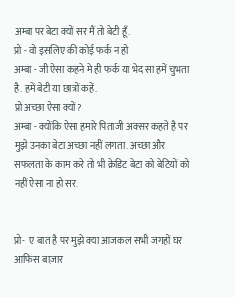अम्बा पर बेटा क्यों सर मैं तो बेटी हूँ.
प्रो - वो इसलिए की कोई फर्क न हो
अम्बा - जी ऐसा कहने मे ही फर्क या भेद सा हमें चुभता है. हमें बेटी या छात्रों कहें.
प्रो अच्छा ऐसा क्यों?
अम्बा - क्योंकि ऐसा हमारे पिताजी अक्सर कहते है पर मुझे उनका बेटा अच्छा नहीं लगता. अच्छा और सफलता के काम करे तो भी क्रेडिट बेटा को बेटियों को नहीं ऐसा ना हो सर.


प्रो-  ए बात है पर मुझे क्या आजकल सभी जगहों घर आफिस बाज़ार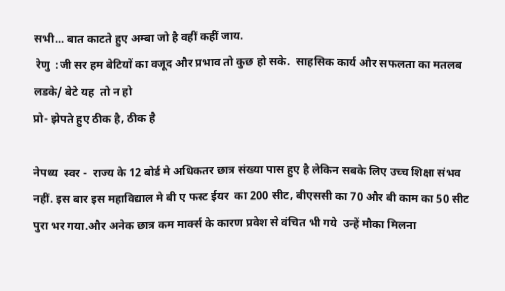सभी... बात काटते हुए अम्बा जो है वहीं कहीं जाय.
 रेणु  :जी सर हम बेटियों का वजूद और प्रभाव तो कुछ हो सके.  साहसिक कार्य और सफलता का मतलब लडके/ बेटे यह  तो न हो
प्रो- झेपते हुए ठीक है, ठीक है

नेपथ्य  स्वर -  राज्य के 12 बोर्ड मे अधिकतर छात्र संख्या पास हुए है लेकिन सबके लिए उच्च शिक्षा संभव नहीं. इस बार इस महाविद्याल मे बी ए फस्ट ईयर  का 200 सीट, बीएससी का 70 और बी काम का 50 सीट पुरा भर गया.और अनेक छात्र कम मार्क्स के कारण प्रवेश से वंचित भी गये  उन्हें मौका मिलना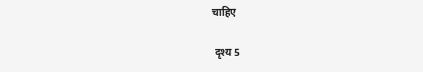चाहिए

 दृश्य 5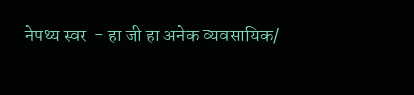नेपथ्य स्वर  - हा जी हा अनेक व्यवसायिक/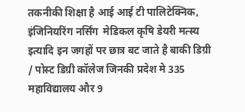तकनीकी शिक्षा है आई आई टी पालिटेक्निक, इंजिनियरिंग नर्सिंग  मेडिकल कृषि डेयरी मत्स्य इत्यादि इन जगहों पर छात्र बट जाते है बाकी डिग्री / पोस्ट डिग्री कॉलेज जिनकी प्रदेश मे 335 महाविद्यालय और 9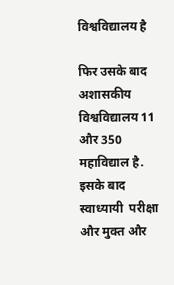विश्वविद्यालय है

फिर उसके बाद अशासकीय विश्वविद्यालय 11 और 350  महाविद्याल है. इसके बाद  स्वाध्यायी  परीक्षा और मुक्त और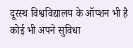दूरस्थ विश्वविद्यालय के ऑप्शन भी है कोई भी अपने सुविधा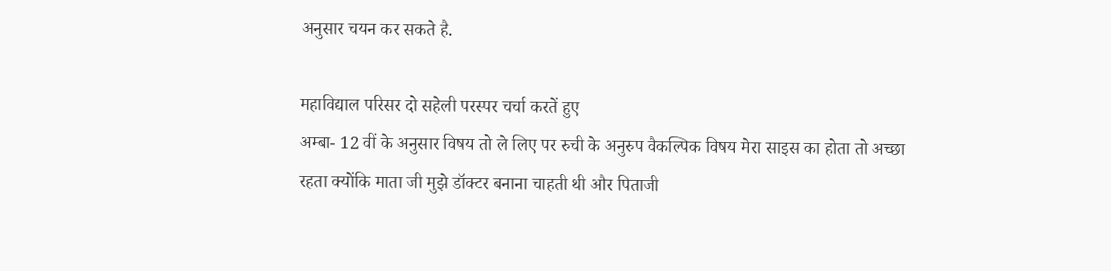अनुसार चयन कर सकते है.

महाविद्याल परिसर दो सहेली परस्पर चर्चा करतें हुए
अम्बा- 12 वीं के अनुसार विषय तो ले लिए पर रुची के अनुरुप वैकल्पिक विषय मेरा साइस का होता तो अच्छा रहता क्योंकि माता जी मुझे डॉक्टर बनाना चाहती थी और पिताजी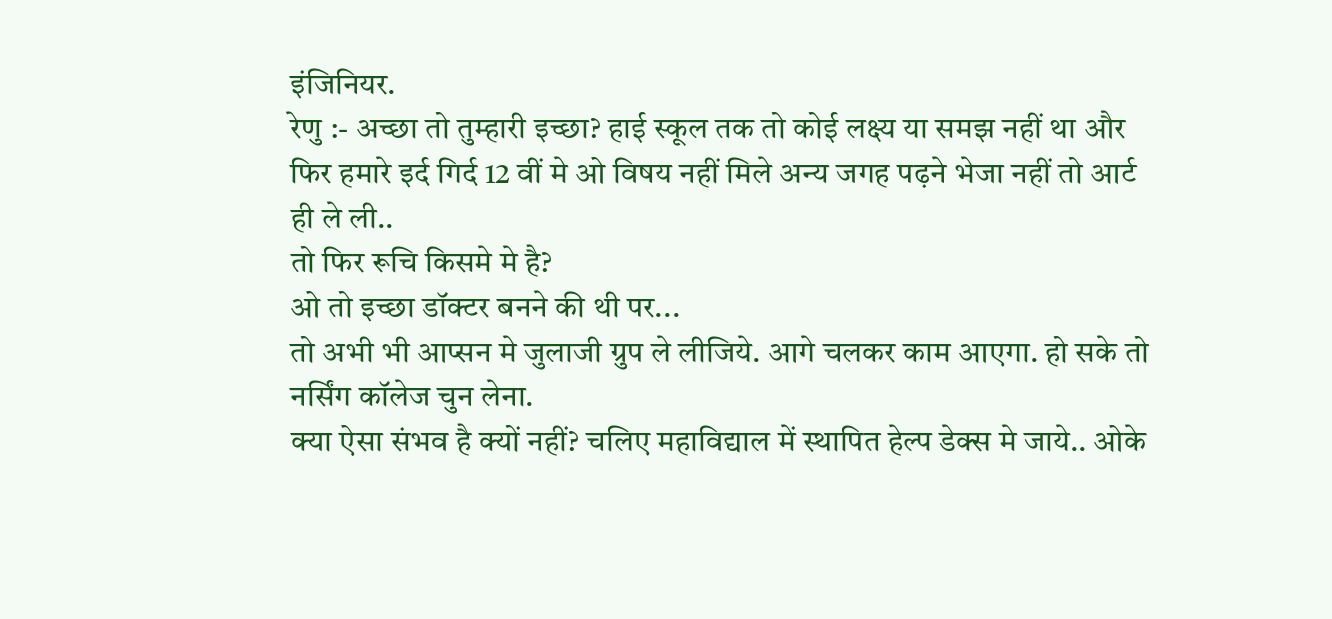इंजिनियर.
रेणु :- अच्छा तो तुम्हारी इच्छा? हाई स्कूल तक तो कोई लक्ष्य या समझ नहीं था और फिर हमारे इर्द गिर्द 12 वीं मे ओ विषय नहीं मिले अन्य जगह पढ़ने भेजा नहीं तो आर्ट ही ले ली..
तो फिर रूचि किसमे मे है?
ओ तो इच्छा डॉक्टर बनने की थी पर...
तो अभी भी आप्सन मे जुलाजी ग्रुप ले लीजिये. आगे चलकर काम आएगा. हो सके तो नर्सिंग कॉलेज चुन लेना.
क्या ऐसा संभव है क्यों नहीं? चलिए महाविद्याल में स्थापित हेल्प डेक्स मे जाये.. ओके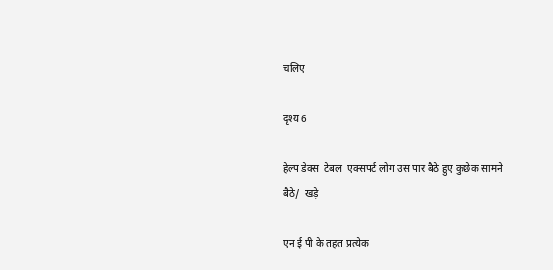चलिए

दृश्य 6

हेल्प डेक्स  टेबल  एक्सपर्ट लोग उस पार बैठे हुए कुछेक सामने बैठे/  खड़े

एन ई पी के तहत प्रत्येक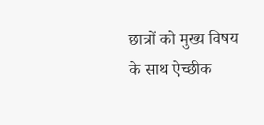छात्रों को मुख्य विषय के साथ ऐच्छीक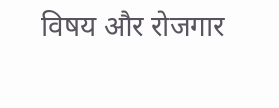विषय और रोजगार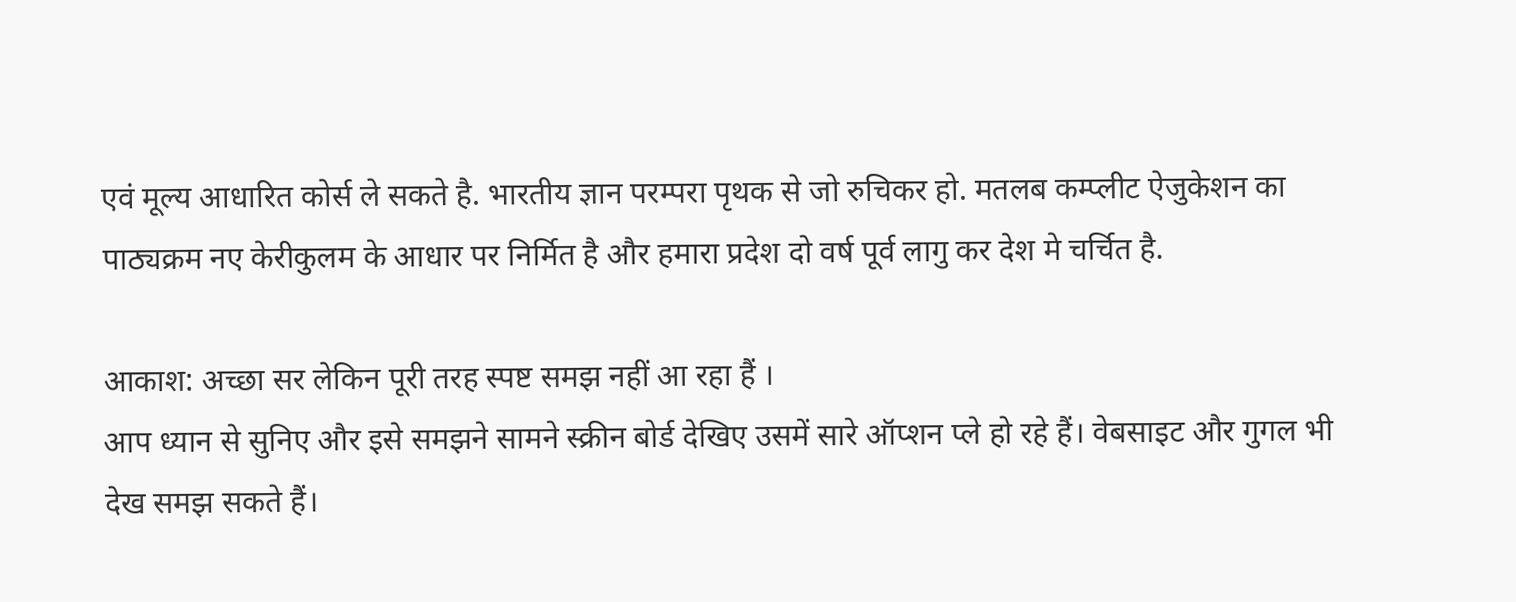एवं मूल्य आधारित कोर्स ले सकते है. भारतीय ज्ञान परम्परा पृथक से जो रुचिकर हो. मतलब कम्प्लीट ऐजुकेशन का पाठ्यक्रम नए केरीकुलम के आधार पर निर्मित है और हमारा प्रदेश दो वर्ष पूर्व लागु कर देश मे चर्चित है.

आकाश: अच्छा सर लेकिन पूरी तरह स्पष्ट समझ नहीं आ रहा हैं ।
आप ध्यान से सुनिए और इसे समझने सामने स्क्रीन बोर्ड देखिए उसमें सारे ऑप्शन प्ले हो रहे हैं। वेबसाइट और गुगल भी देख समझ सकते हैं।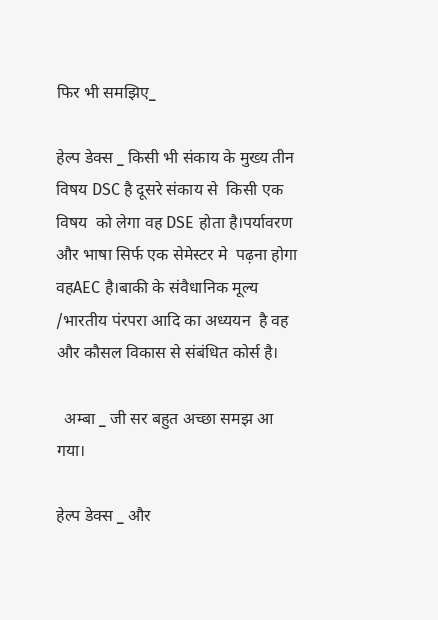फिर भी समझिए_

हेल्प डेक्स _ किसी भी संकाय के मुख्य तीन विषय DSC है दूसरे संकाय से  किसी एक विषय  को लेगा वह DSE होता है।पर्यावरण और भाषा सिर्फ एक सेमेस्टर मे  पढ़ना होगा वहAEC है।बाकी के संवैधानिक मूल्य  /भारतीय पंरपरा आदि का अध्ययन  है वह और कौसल विकास से संबंधित कोर्स है।

  अम्बा _ जी सर बहुत अच्छा समझ आ गया।

हेल्प डेक्स _ और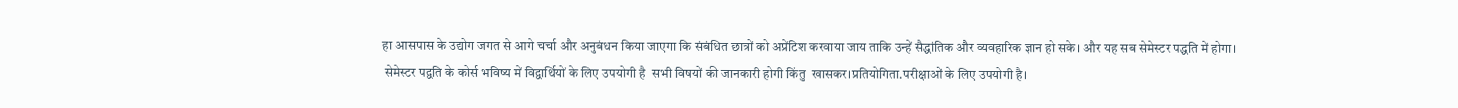हा आसपास के उद्योग जगत से आगे चर्चा और अनुबंधन किया जाएगा कि संबंधित छात्रों को अप्रेंटिश करवाया जाय ताकि उन्हें सैद्धांतिक और व्यवहारिक ज्ञान हो सके। और यह सब सेमेस्टर पद्धति में होगा।
 सेमेस्टर पद्वति के कोर्स भविष्य में विद्वार्थियों के लिए उपयोगी है  सभी विषयों की जानकारी होगी किंतु  खासकर।प्रतियोगिता.परीक्षाओं के लिए उपयोगी है।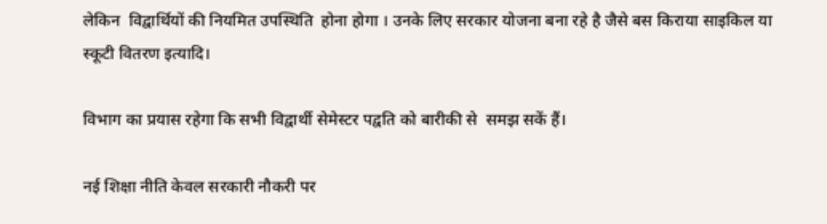लेकिन  विद्वार्थियों की नियमित उपस्थिति  होना होगा । उनके लिए सरकार योजना बना रहे है जैसे बस किराया साइकिल या स्कूटी वितरण इत्यादि।

विभाग का प्रयास रहेगा कि सभी विद्वार्थी सेमेस्टर पद्वति को बारीकी से  समझ सकें हैं।

नई शिक्षा नीति केवल सरकारी नौकरी पर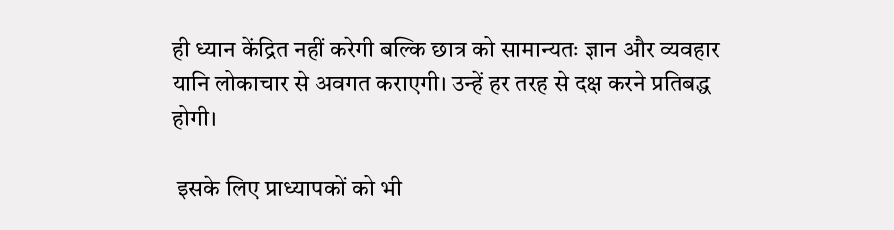ही ध्यान केंद्रित नहीं करेगी बल्कि छात्र को सामान्यतः ज्ञान और व्यवहार यानि लोकाचार से अवगत कराएगी। उन्हें हर तरह से दक्ष करने प्रतिबद्ध होगी।

 इसके लिए प्राध्यापकों को भी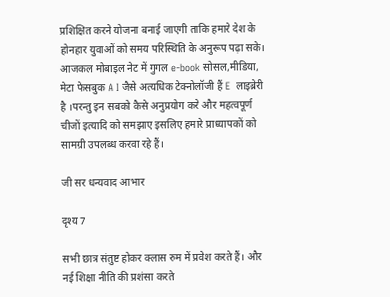प्रशिक्षित करने योजना बनाई जाएगी ताकि हमारे देश के होनहार युवाओं को समय परिस्थिति के अनुरूप पढ़ा सके।
आजकल मोबाइल नेट में गुगल e-book सोसल,मीडिया, मेटा फेसबुक A I जैसे अत्यधिक टेक्नोलॉजी हैं E  लाइब्रेरी है ।परन्तु इन सबको कैसे अनुप्रयोग करे और महत्वपूर्ण चीजों इत्यादि को समझाए इसलिए हमारे प्राध्यापकों को सामग्री उपलब्ध करवा रहे हैं।

जी सर धन्यवाद आभार

दृश्य 7

सभी छात्र संतुष्ट होकर क्लास रुम में प्रवेश करते हैं। और नई शिक्षा नीति की प्रशंसा करते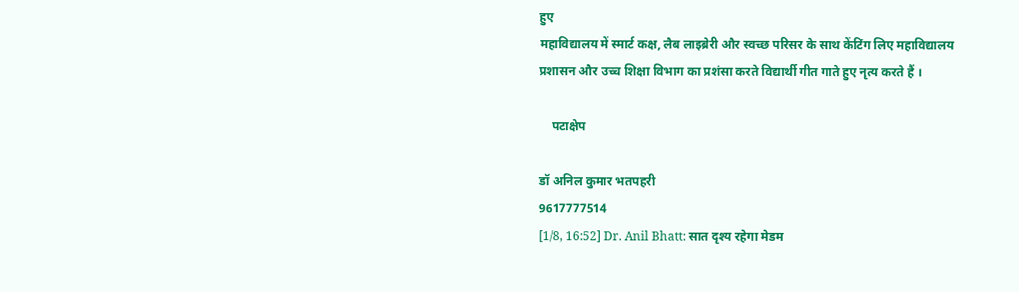हुए
महाविद्यालय में स्मार्ट कक्ष, लैब लाइब्रेरी और स्वच्छ परिसर के साथ केंटिंग लिए महाविद्यालय प्रशासन और उच्च शिक्षा विभाग का प्रशंसा करते विद्यार्थी गीत गाते हुए नृत्य करते हैं ।

    पटाक्षेप

डॉ अनिल कुमार भतपहरी
9617777514
[1/8, 16:52] Dr. Anil Bhatt: सात दृश्य रहेगा मेडम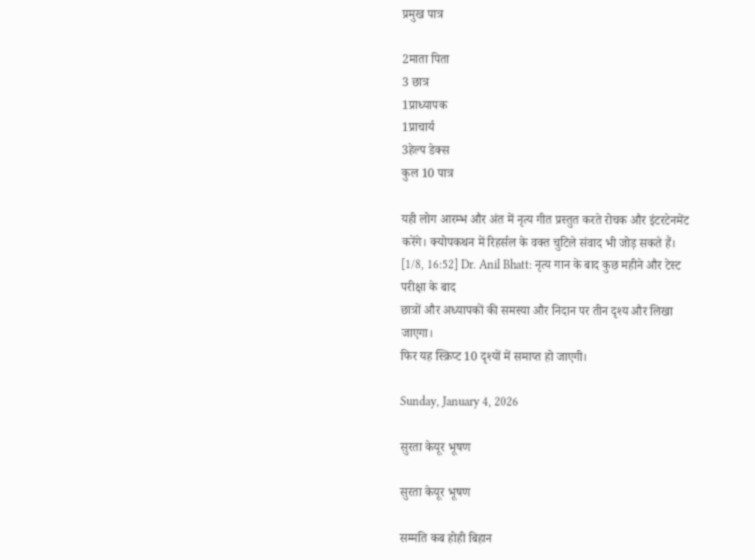प्रमुख पात्र

2माता पिता
3 छात्र
1प्राध्यापक
1प्राचार्य
3हेल्प डेक्स
कुल 10 पात्र

यही लोग आरम्भ और अंत में नृत्य गीत प्रस्तुत करते रोचक और इंटरटेनमेंट करेंगे। क्योपकथन में रिहर्सल के वक्त चुटिले संवाद भी जोड़ सकते हैं।
[1/8, 16:52] Dr. Anil Bhatt: नृत्य गान के बाद कुछ महीने और टेस्ट परीक्षा के बाद
छात्रों और अध्यापकों की समस्या और निदान पर तीन दृश्य और लिखा जाएगा।
फिर यह स्क्रिप्ट 10 दृश्यों में समाप्त हो जाएगी।

Sunday, January 4, 2026

सुरता केयूर भूषण

सुरता केयूर भूषण

सम्मति कब होही बिहान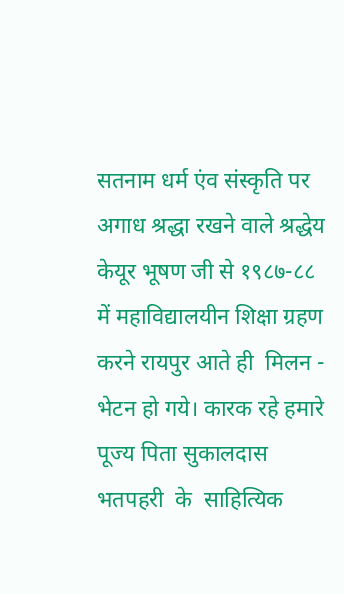सतनाम धर्म एंव संस्कृति पर अगाध श्रद्धा रखने वाले श्रद्धेय केयूर भूषण जी से १९८७-८८ में महाविद्यालयीन शिक्षा ग्रहण करने रायपुर आते ही  मिलन - भेटन हो गये। कारक रहे हमारे पूज्य पिता सुकालदास भतपहरी  के  साहित्यिक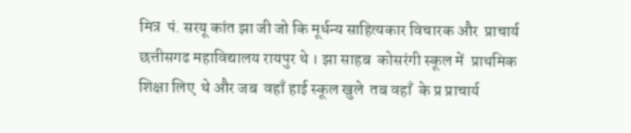मित्र  पं. सरयू कांत झा जी जो कि मूर्धन्य साहित्यकार विचारक और  प्राचार्य छत्तीसगढ महाविद्यालय रायपुर थे । झा साहब  कोसरंगी स्कूल में‌  प्राथमिक शिक्षा लिए  थे और जब  वहाँ हाई स्कूल खुले  तब वहाँ  के प्र प्राचार्य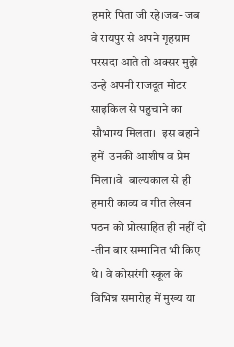हमारे पिता जी रहे।जब- जब वे रायपुर से अपने गृहग्राम परसदा आते तो अक्सर मुझे उन्हे अपनी राजदूत मोटर साइकिल से पहुचाने का सौभाग्य मिलता।  इस बहाने हमें  उनकी आशीष व प्रेम मिला।वे  बाल्यकाल से ही हमारी काव्य व गीत लेखन पठन को प्रोत्साहित ही नहीं दो -तीन बार सम्मानित भी किए थे। वे कोसरंगी स्कूल के विभिन्न समारोह में मुख्य या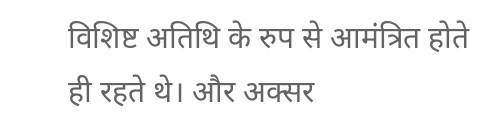विशिष्ट अतिथि के रुप से आमंत्रित होते ही रहते थे। और अक्सर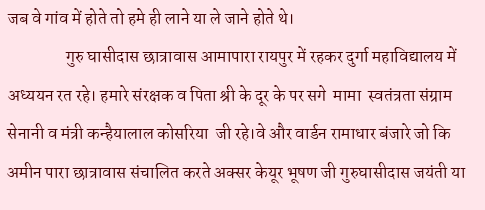जब वे गांव में होते तो हमे ही लाने या ले जाने होते थे।
                 गुरु घासीदास छात्रावास आमापारा रायपुर में रहकर दुर्गा महाविद्यालय में अध्ययन रत रहे। हमारे संरक्षक व पिता श्री के दूर के पर सगे  मामा  स्वतंत्रता संग्राम सेनानी व मंत्री कन्हैयालाल कोसरिया  जी रहे।वे और वार्डन रामाधार बंजारे जो कि अमीन पारा छात्रावास संचालित करते अक्सर केयूर भूषण जी गुरुघासीदास जयंती या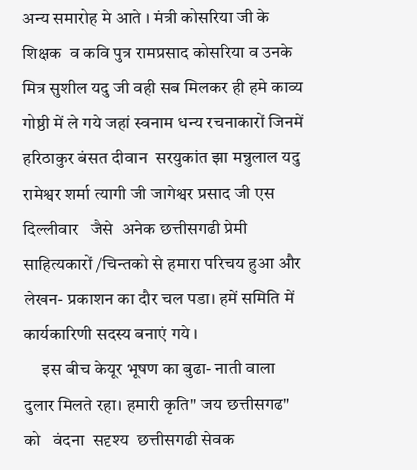अन्य समारोह मे आते । मंत्री कोसरिया जी के  शिक्षक  व कवि पुत्र रामप्रसाद कोसरिया व उनके मित्र सुशील यदु जी वही सब मिलकर ही हमे काव्य गोष्ठी में ले गये जहां स्वनाम धन्य रचनाकारों जिनमें हरिठाकुर बंसत दीवान  सरयुकांत झा मन्नुलाल यदु रामेश्वर शर्मा त्यागी जी जागेश्वर प्रसाद जी एस दिल्लीवार   जैसे  अनेक छत्तीसगढी प्रेमी साहित्यकारों /चिन्तको से हमारा परिचय हुआ और लेखन- प्रकाशन का दौर चल पडा। हमें समिति में कार्यकारिणी ‌सदस्य बनाएं गये ।
     इस बीच केयूर भूषण का बुढा- नाती वाला दुलार मिलते रहा। हमारी कृति" जय छत्तीसगढ" को   वंदना  सदृश्य  छत्तीसगढी सेवक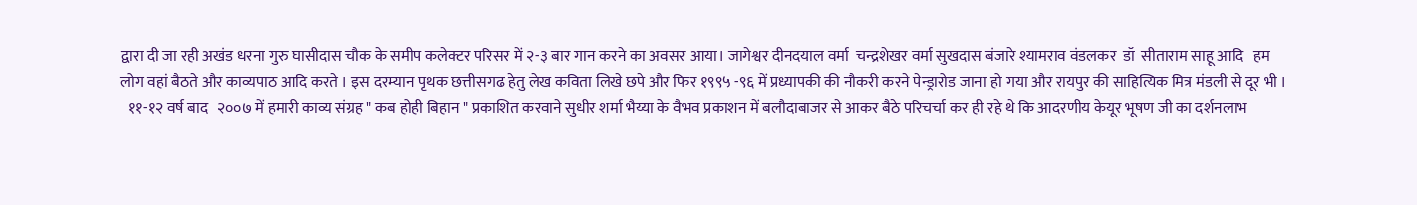द्वारा दी जा रही अखंड धरना गुरु घासीदास चौक के समीप कलेक्टर परिसर में २-३ बार गान करने का अवसर आया। जागेश्वर दीनदयाल वर्मा  चन्द्रशेखर वर्मा सुखदास बंजारे श्यामराव वंडलकर  डॉ  सीताराम साहू आदि   हम लोग वहां बैठते और काव्यपाठ आदि करते । इस दरम्यान पृथक छत्तीसगढ हेतु लेख कविता लिखे छपे और फिर १९९५ -९६ में प्रध्यापकी की नौकरी करने पेन्ड्रारोड जाना हो गया और रायपुर की साहित्यिक मित्र मंडली से दूर भी ।
  ११-१२ वर्ष बाद   २००७ में हमारी काव्य संग्रह " कब होही बिहान " प्रकाशित करवाने सुधीर शर्मा भैय्या के वैभव प्रकाशन में बलौदाबाजर से आकर बैठे परिचर्चा कर ही रहे थे कि आदरणीय केयूर भूषण जी का दर्शनलाभ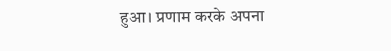हुआ। प्रणाम करके अपना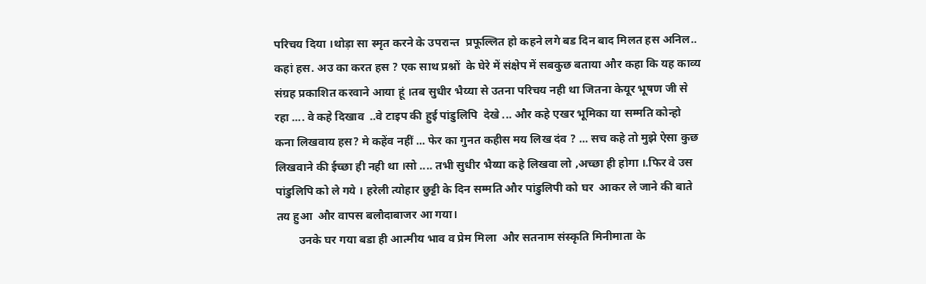परिचय दिया ।थोड़ा सा स्मृत करने के उपरान्त  प्रफूल्लित हो कहने लगे बड दिन बाद मिलत हस अनिल.. कहां हस. अउ का करत हस ? एक साथ प्रश्नों  के घेरे में संक्षेप में सबकुछ बताया और कहा कि यह काव्य संग्रह प्रकाशित करवाने आया हूं ।तब सुधीर भैय्या से उतना परिचय नही था जितना केयूर भूषण जी से रहा .... वे कहे दिखाव  ..वे टाइप की हुई पांडुलिपि  देखे ... और कहे एखर भूमिका या सम्मति कोन्हो कना लिखवाय हस? मे कहेंव नहीं ... फेर का गुनत कहीस मय लिख दंव ? ... सच कहे तो मुझे ऐसा कुछ लिखवाने की ईच्छा ही नही था ।सो .... तभी सुधीर भैय्या कहे लिखवा लो ,अच्छा ही होगा ।.फिर वे उस पांडुलिपि को ले गये । हरेली त्योहार छुट्टी के दिन सम्मति और पांडुलिपी को घर  आकर ले जाने की बाते  तय हुआ  और वापस बलौदाबाजर आ गया।
        उनके घर गया बडा ही आत्मीय भाव व प्रेम मिला  और सतनाम संस्कृति मिनीमाता के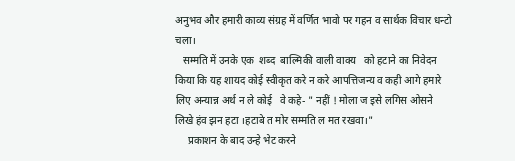अनुभव और हमारी काव्य संग्रह में वर्णित भावो पर गहन व सार्थक विचार धन्टो चला।
   सम्मति में उनके एक  शब्द  बाल्मिकी वाली वाक्य   को हटाने का निवेदन किया कि यह शायद कोई स्वीकृत करे न करे आपत्तिजन्य व कही आगे हमारे लिए अन्यान्न अर्थ न ले कोई   वे कहे- " नहीं ! मोला ज इसे लगिस ओसने लिखे हंव झन हटा ।हटाबे त मोर सम्मति ल मत रखवा।"
     प्रकाशन के बाद उन्हे भेट करने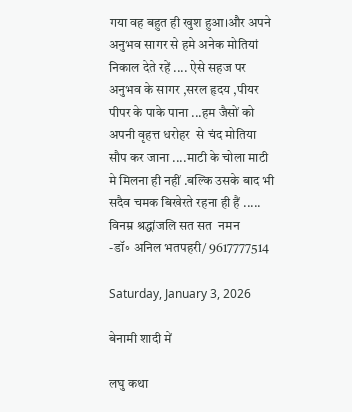गया वह बहुत ही खुश हुआ।और अपने अनुभव सागर से हमे अनेक मोतियां निकाल देते रहें .... ऐसे सहज पर अनुभव के सागर ,सरल हृदय ,पीयर पीपर के पाके पाना ...हम जैसों को  अपनी वृहत्त धरोहर  से चंद मोतिया सौप कर जाना ....माटी के चोला माटी मे मिलना ही नहीं .बल्कि उसके बाद भी सदैव चमक बिखेरते रहना ही हैं ..... विनम्र श्रद्धांजलि सत सत  नमन
-डॉ॰ अनिल भतपहरी/ 9617777514

Saturday, January 3, 2026

बेनामी शादी में

लघु कथा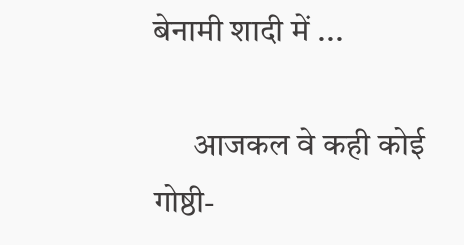बेनामी शादी में ...

      आजकल वे कही कोई गोष्ठी-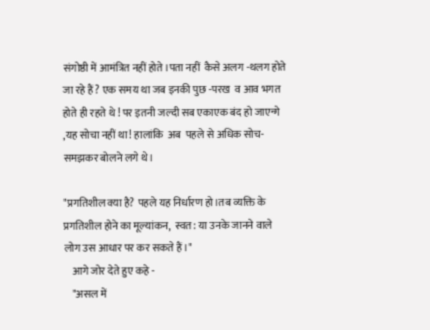संगोष्ठी में आमंत्रित नहीं होते।पता नहीं  कैसे अलग -थलग होते जा रहे हैं? एक समय था जब इनकी पुछ -परख  व आव भगत होते ही रहते थे ! पर इतनी जल्दी सब एकाएक बंद हो जाएन्गे ,यह सोचा नहीं था! हालांकि  अब  पहले से अधिक सोच-समझकर बोलने लगे थे।

"प्रगतिशील क्या है? पहले यह निर्धारण हो।तब व्यक्ति के   प्रगतिशील होने का मूल्यांकन,  स्वत: या उनके जानने वाले लोग उस आधार पर कर सकते हैं।"
    आगे जोर देते हुए कहे -
    "असल में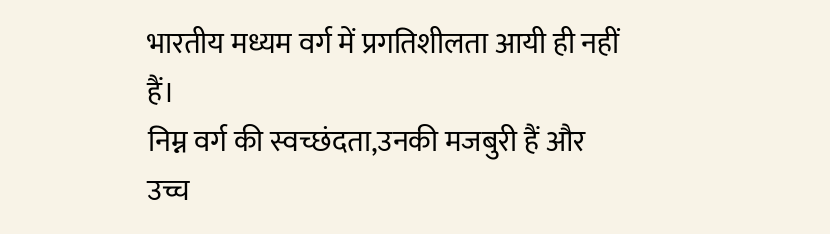भारतीय मध्यम वर्ग में प्रगतिशीलता आयी ही नहीं हैं।
निम्न वर्ग की स्वच्छंदता,उनकी मजबुरी हैं और उच्च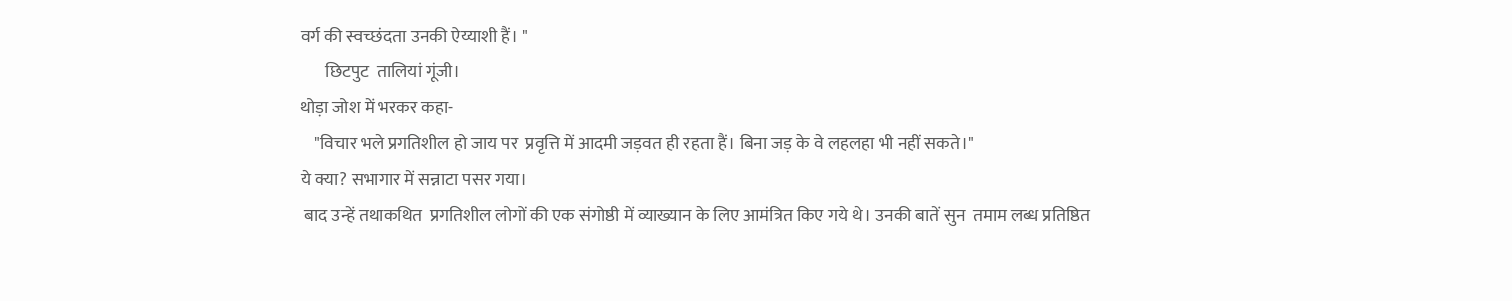वर्ग की स्वच्छंदता उनकी ऐय्याशी हैं। "
       छिटपुट  तालियां गूंजी।
थोड़ा जोश में भरकर कहा-
    "विचार भले प्रगतिशील हो जाय पर  प्रवृत्ति में आदमी जड़वत ही रहता हैं। बिना जड़ के वे लहलहा भी नहीं सकते।"
ये क्या? सभागार में सन्नाटा पसर गया।
 बाद उन्हें तथाकथित  प्रगतिशील लोगों की एक संगोष्ठी में व्याख्यान के लिए आमंत्रित किए गये थे। उनकी बातें सुन  तमाम लब्ध प्रतिष्ठित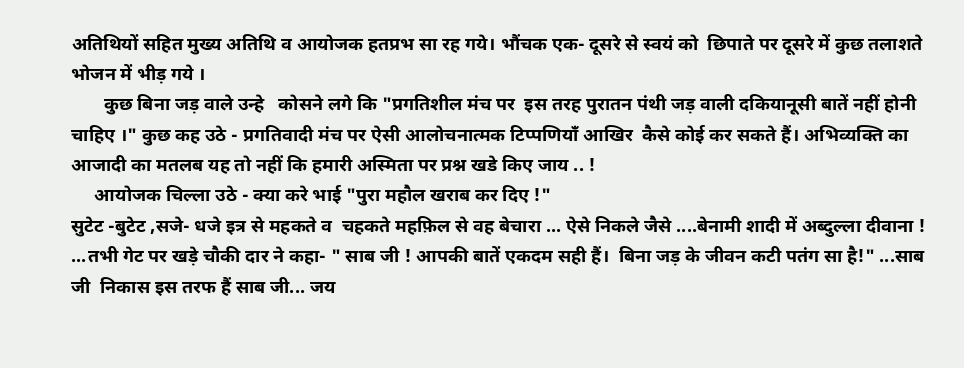अतिथियों सहित मुख्य अतिथि व आयोजक हतप्रभ सा रह गये। भौंचक एक- दूसरे से स्वयं को  छिपाते पर दूसरे में कुछ तलाशते भोजन में भीड़ गये ।
       कुछ बिना जड़ वाले उन्हे   कोसने लगे कि "प्रगतिशील मंच पर  इस तरह पुरातन पंथी जड़ वाली दकियानूसी बातें नहीं होनी चाहिए ।" कुछ कह उठे - प्रगतिवादी मंच पर ऐसी आलोचनात्मक टिप्पणियाँ आखिर  कैसे कोई कर सकते हैं। अभिव्यक्ति का आजादी का मतलब यह तो नहीं कि हमारी अस्मिता पर प्रश्न खडे किए जाय .. !
     आयोजक चिल्ला उठे - क्या करे भाई "पुरा महौल खराब कर दिए !"
सुटेट -बुटेट ,सजे- धजे इत्र से महकते व  चहकते महफ़िल से वह बेचारा ... ऐसे निकले जैसे ....बेनामी शादी में अब्दुल्ला दीवाना ! ...तभी गेट पर खड़े चौकी दार ने कहा- " साब जी ! आपकी बातें एकदम सही हैं।  बिना जड़ के जीवन कटी पतंग सा है!" ...साब जी  निकास इस तरफ हैं साब जी... जय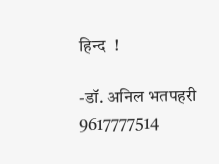हिन्द  !

-डॉ. अनिल भतपहरी 9617777514